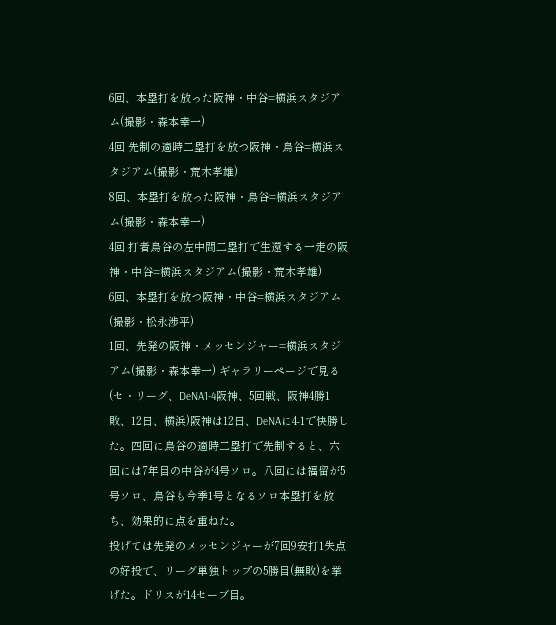6回、本塁打を放った阪神・中谷=横浜スタジアム(撮影・森本幸一)
4回 先制の適時二塁打を放つ阪神・鳥谷=横浜スタジアム(撮影・荒木孝雄)
8回、本塁打を放った阪神・鳥谷=横浜スタジアム(撮影・森本幸一)
4回 打者鳥谷の左中間二塁打で生還する一走の阪神・中谷=横浜スタジアム(撮影・荒木孝雄)
6回、本塁打を放つ阪神・中谷=横浜スタジアム(撮影・松永渉平)
1回、先発の阪神・メッセンジャー=横浜スタジアム(撮影・森本幸一) ギャラリーページで見る (セ・リーグ、DeNA1-4阪神、5回戦、阪神4勝1敗、12日、横浜)阪神は12日、DeNAに4-1で快勝した。四回に鳥谷の適時二塁打で先制すると、六回には7年目の中谷が4号ソロ。八回には福留が5号ソロ、鳥谷も今季1号となるソロ本塁打を放ち、効果的に点を重ねた。
投げては先発のメッセンジャーが7回9安打1失点の好投で、リーグ単独トップの5勝目(無敗)を挙げた。ドリスが14セーブ目。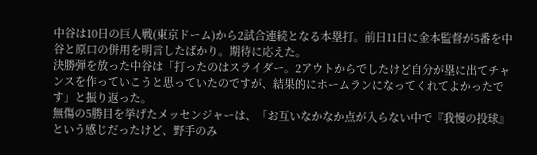中谷は10日の巨人戦(東京ドーム)から2試合連続となる本塁打。前日11日に金本監督が5番を中谷と原口の併用を明言したばかり。期待に応えた。
決勝弾を放った中谷は「打ったのはスライダー。2アウトからでしたけど自分が塁に出てチャンスを作っていこうと思っていたのですが、結果的にホームランになってくれてよかったです」と振り返った。
無傷の5勝目を挙げたメッセンジャーは、「お互いなかなか点が入らない中で『我慢の投球』という感じだったけど、野手のみ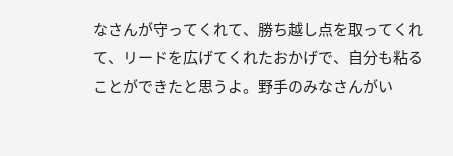なさんが守ってくれて、勝ち越し点を取ってくれて、リードを広げてくれたおかげで、自分も粘ることができたと思うよ。野手のみなさんがい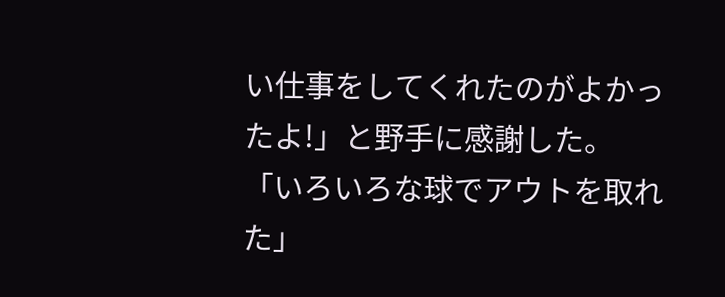い仕事をしてくれたのがよかったよ!」と野手に感謝した。
「いろいろな球でアウトを取れた」